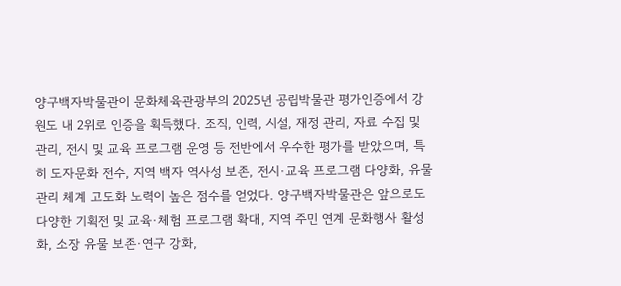양구백자박물관이 문화체육관광부의 2025년 공립박물관 평가인증에서 강원도 내 2위로 인증을 획득했다. 조직, 인력, 시설, 재정 관리, 자료 수집 및 관리, 전시 및 교육 프로그램 운영 등 전반에서 우수한 평가를 받았으며, 특히 도자문화 전수, 지역 백자 역사성 보존, 전시·교육 프로그램 다양화, 유물 관리 체계 고도화 노력이 높은 점수를 얻었다. 양구백자박물관은 앞으로도 다양한 기획전 및 교육·체험 프로그램 확대, 지역 주민 연계 문화행사 활성화, 소장 유물 보존·연구 강화,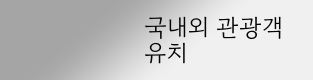국내외 관광객 유치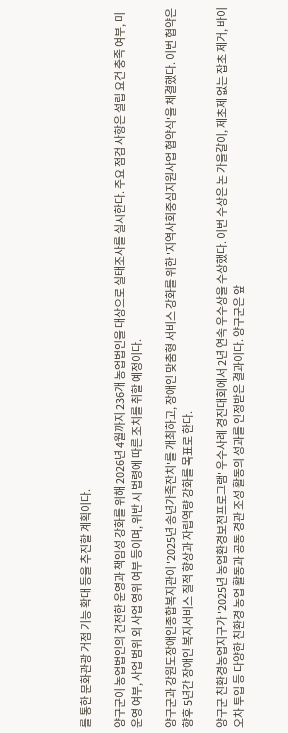를 통한 문화관광 거점 기능 확대 등을 추진할 계획이다.

양구군이 농업법인의 건전한 운영과 책임성 강화를 위해 2026년 4월까지 236개 농업법인을 대상으로 실태조사를 실시한다. 주요 점검 사항은 설립 요건 충족 여부, 미운영 여부, 사업 범위 외 사업 영위 여부 등이며, 위반 시 법령에 따른 조치를 취할 예정이다.

양구군과 강원도장애인종합복지관이 '2025년 송년가족잔치'를 개최하고, 장애인 맞춤형 서비스 강화를 위한 '지역사회중심지원사업 협약식'을 체결했다. 이번 협약은 향후 5년간 장애인 복지서비스 질적 향상과 자립역량 강화를 목표로 한다.

양구군 친환경농업지구가 '2025년 농업환경보전프로그램' 우수사례 경진대회에서 2년 연속 우수상을 수상했다. 이번 수상은 논 가을갈이, 제초제 없는 잡초 제거, 바이오차 투입 등 다양한 친환경 농업 활동과 공동 경관 조성 활동의 성과를 인정받은 결과이다. 양구군은 앞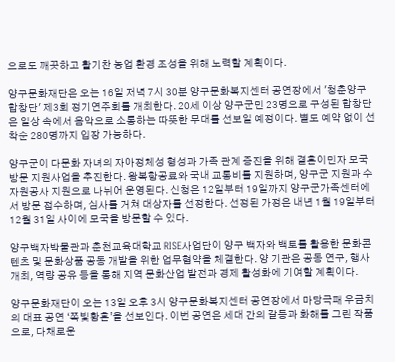으로도 깨끗하고 활기찬 농업 환경 조성을 위해 노력할 계획이다.

양구문화재단은 오는 16일 저녁 7시 30분 양구문화복지센터 공연장에서 '청춘양구 합창단' 제3회 정기연주회를 개최한다. 20세 이상 양구군민 23명으로 구성된 합창단은 일상 속에서 음악으로 소통하는 따뜻한 무대를 선보일 예정이다. 별도 예약 없이 선착순 280명까지 입장 가능하다.

양구군이 다문화 자녀의 자아정체성 형성과 가족 관계 증진을 위해 결혼이민자 모국 방문 지원사업을 추진한다. 왕복항공료와 국내 교통비를 지원하며, 양구군 지원과 수자원공사 지원으로 나뉘어 운영된다. 신청은 12일부터 19일까지 양구군가족센터에서 방문 접수하며, 심사를 거쳐 대상자를 선정한다. 선정된 가정은 내년 1월 19일부터 12월 31일 사이에 모국을 방문할 수 있다.

양구백자박물관과 춘천교육대학교 RISE사업단이 양구 백자와 백토를 활용한 문화콘텐츠 및 문화상품 공동 개발을 위한 업무협약을 체결한다. 양 기관은 공동 연구, 행사 개최, 역량 공유 등을 통해 지역 문화산업 발전과 경제 활성화에 기여할 계획이다.

양구문화재단이 오는 13일 오후 3시 양구문화복지센터 공연장에서 마당극패 우금치의 대표 공연 ‘쪽빛황혼’을 선보인다. 이번 공연은 세대 간의 갈등과 화해를 그린 작품으로, 다채로운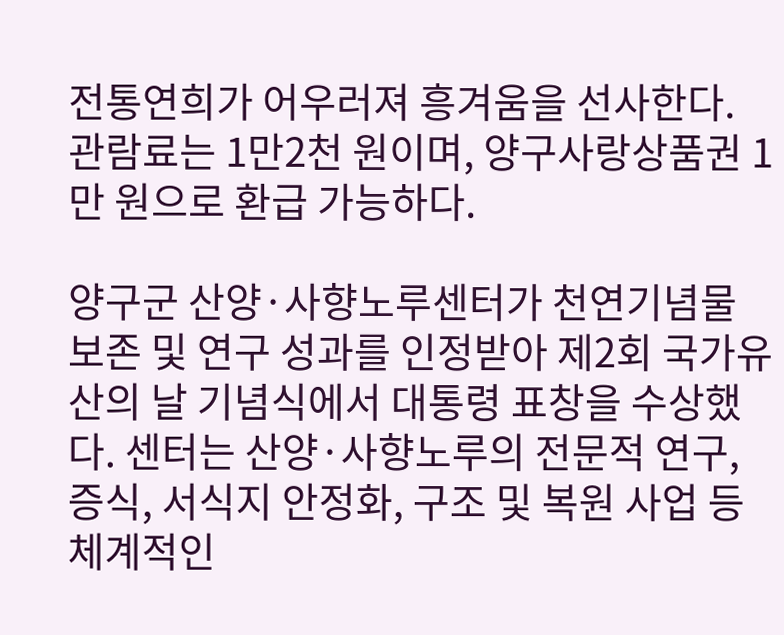전통연희가 어우러져 흥겨움을 선사한다. 관람료는 1만2천 원이며, 양구사랑상품권 1만 원으로 환급 가능하다.

양구군 산양·사향노루센터가 천연기념물 보존 및 연구 성과를 인정받아 제2회 국가유산의 날 기념식에서 대통령 표창을 수상했다. 센터는 산양·사향노루의 전문적 연구, 증식, 서식지 안정화, 구조 및 복원 사업 등 체계적인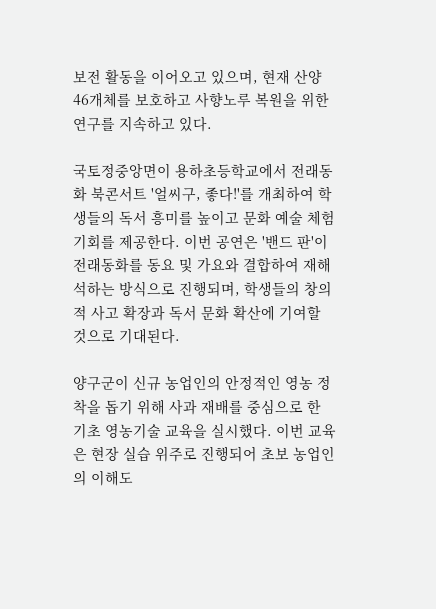보전 활동을 이어오고 있으며, 현재 산양 46개체를 보호하고 사향노루 복원을 위한 연구를 지속하고 있다.

국토정중앙면이 용하초등학교에서 전래동화 북콘서트 '얼씨구, 좋다!'를 개최하여 학생들의 독서 흥미를 높이고 문화 예술 체험 기회를 제공한다. 이번 공연은 '밴드 판'이 전래동화를 동요 및 가요와 결합하여 재해석하는 방식으로 진행되며, 학생들의 창의적 사고 확장과 독서 문화 확산에 기여할 것으로 기대된다.

양구군이 신규 농업인의 안정적인 영농 정착을 돕기 위해 사과 재배를 중심으로 한 기초 영농기술 교육을 실시했다. 이번 교육은 현장 실습 위주로 진행되어 초보 농업인의 이해도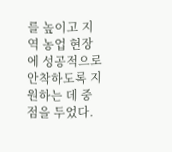를 높이고 지역 농업 현장에 성공적으로 안착하도록 지원하는 데 중점을 두었다.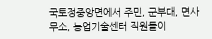국토정중앙면에서 주민, 군부대, 면사무소, 농업기술센터 직원들이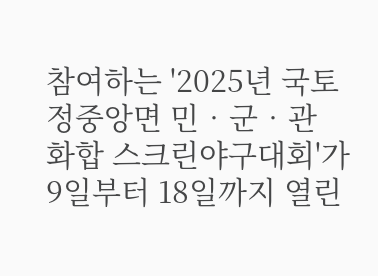참여하는 '2025년 국토정중앙면 민‧군‧관 화합 스크린야구대회'가 9일부터 18일까지 열린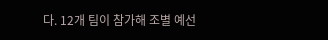다. 12개 팀이 참가해 조별 예선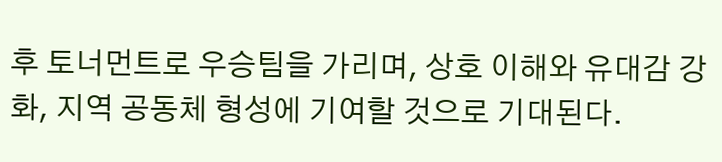후 토너먼트로 우승팀을 가리며, 상호 이해와 유대감 강화, 지역 공동체 형성에 기여할 것으로 기대된다.